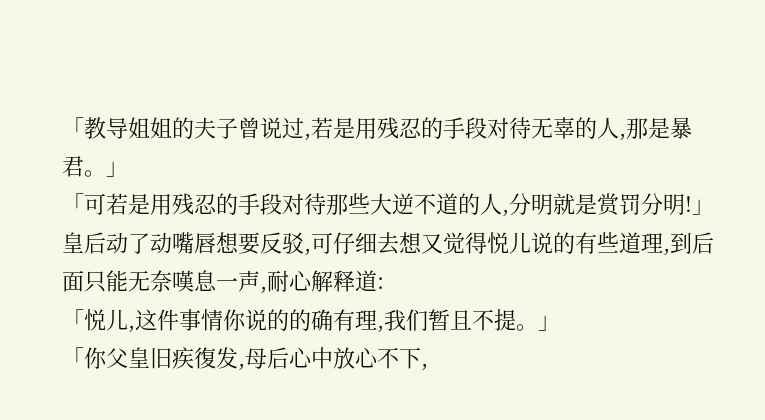「教导姐姐的夫子曾说过,若是用残忍的手段对待无辜的人,那是暴君。」
「可若是用残忍的手段对待那些大逆不道的人,分明就是赏罚分明!」
皇后动了动嘴唇想要反驳,可仔细去想又觉得悦儿说的有些道理,到后面只能无奈嘆息一声,耐心解释道:
「悦儿,这件事情你说的的确有理,我们暂且不提。」
「你父皇旧疾復发,母后心中放心不下,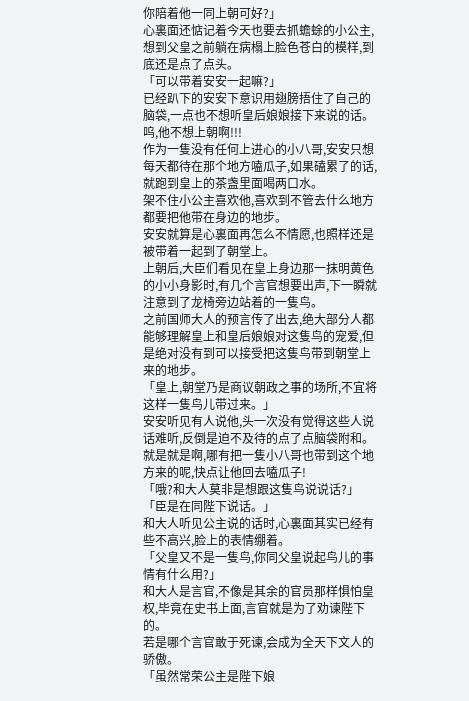你陪着他一同上朝可好?」
心裏面还惦记着今天也要去抓蟾蜍的小公主,想到父皇之前躺在病榻上脸色苍白的模样,到底还是点了点头。
「可以带着安安一起嘛?」
已经趴下的安安下意识用翅膀捂住了自己的脑袋,一点也不想听皇后娘娘接下来说的话。
呜,他不想上朝啊!!!
作为一隻没有任何上进心的小八哥,安安只想每天都待在那个地方嗑瓜子,如果磕累了的话,就跑到皇上的茶盏里面喝两口水。
架不住小公主喜欢他,喜欢到不管去什么地方都要把他带在身边的地步。
安安就算是心裏面再怎么不情愿,也照样还是被带着一起到了朝堂上。
上朝后,大臣们看见在皇上身边那一抹明黄色的小小身影时,有几个言官想要出声,下一瞬就注意到了龙椅旁边站着的一隻鸟。
之前国师大人的预言传了出去,绝大部分人都能够理解皇上和皇后娘娘对这隻鸟的宠爱,但是绝对没有到可以接受把这隻鸟带到朝堂上来的地步。
「皇上,朝堂乃是商议朝政之事的场所,不宜将这样一隻鸟儿带过来。」
安安听见有人说他,头一次没有觉得这些人说话难听,反倒是迫不及待的点了点脑袋附和。
就是就是啊,哪有把一隻小八哥也带到这个地方来的呢,快点让他回去嗑瓜子!
「哦?和大人莫非是想跟这隻鸟说说话?」
「臣是在同陛下说话。」
和大人听见公主说的话时,心裏面其实已经有些不高兴,脸上的表情绷着。
「父皇又不是一隻鸟,你同父皇说起鸟儿的事情有什么用?」
和大人是言官,不像是其余的官员那样惧怕皇权,毕竟在史书上面,言官就是为了劝谏陛下的。
若是哪个言官敢于死谏,会成为全天下文人的骄傲。
「虽然常荣公主是陛下娘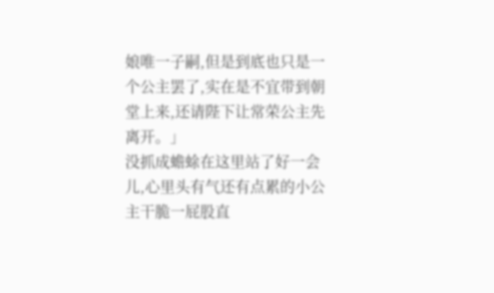娘唯一子嗣,但是到底也只是一个公主罢了,实在是不宜带到朝堂上来,还请陛下让常荣公主先离开。」
没抓成蟾蜍在这里站了好一会儿,心里头有气还有点累的小公主干脆一屁股直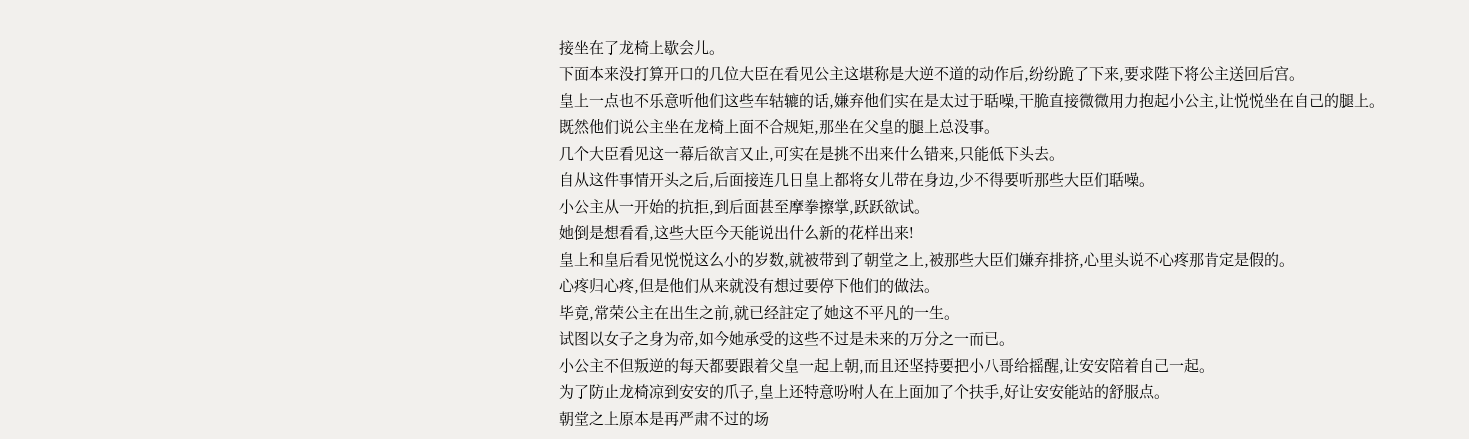接坐在了龙椅上歇会儿。
下面本来没打算开口的几位大臣在看见公主这堪称是大逆不道的动作后,纷纷跪了下来,要求陛下将公主送回后宫。
皇上一点也不乐意听他们这些车轱辘的话,嫌弃他们实在是太过于聒噪,干脆直接微微用力抱起小公主,让悦悦坐在自己的腿上。
既然他们说公主坐在龙椅上面不合规矩,那坐在父皇的腿上总没事。
几个大臣看见这一幕后欲言又止,可实在是挑不出来什么错来,只能低下头去。
自从这件事情开头之后,后面接连几日皇上都将女儿带在身边,少不得要听那些大臣们聒噪。
小公主从一开始的抗拒,到后面甚至摩拳擦掌,跃跃欲试。
她倒是想看看,这些大臣今天能说出什么新的花样出来!
皇上和皇后看见悦悦这么小的岁数,就被带到了朝堂之上,被那些大臣们嫌弃排挤,心里头说不心疼那肯定是假的。
心疼归心疼,但是他们从来就没有想过要停下他们的做法。
毕竟,常荣公主在出生之前,就已经註定了她这不平凡的一生。
试图以女子之身为帝,如今她承受的这些不过是未来的万分之一而已。
小公主不但叛逆的每天都要跟着父皇一起上朝,而且还坚持要把小八哥给摇醒,让安安陪着自己一起。
为了防止龙椅凉到安安的爪子,皇上还特意吩咐人在上面加了个扶手,好让安安能站的舒服点。
朝堂之上原本是再严肃不过的场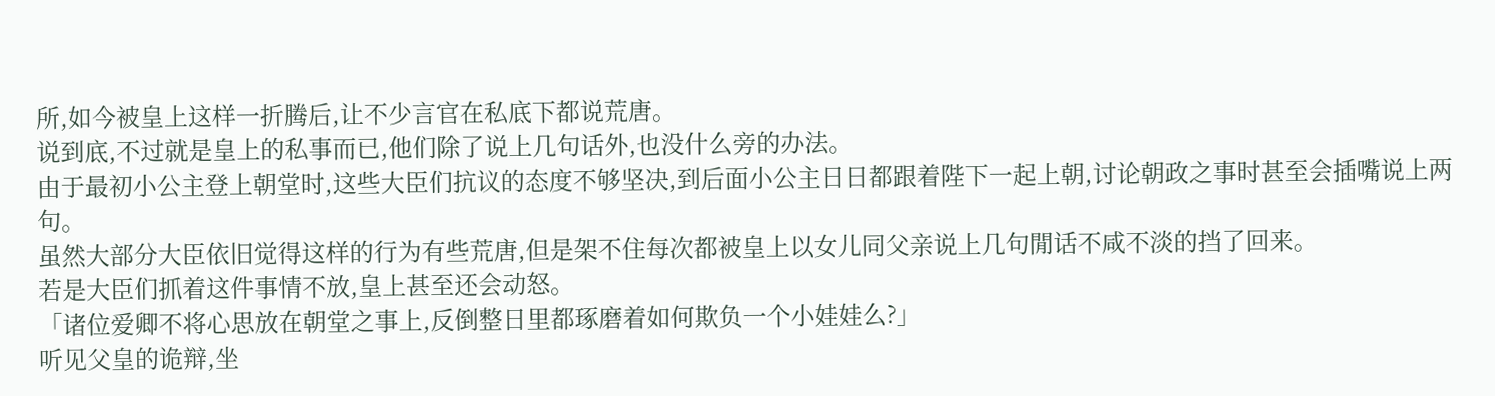所,如今被皇上这样一折腾后,让不少言官在私底下都说荒唐。
说到底,不过就是皇上的私事而已,他们除了说上几句话外,也没什么旁的办法。
由于最初小公主登上朝堂时,这些大臣们抗议的态度不够坚决,到后面小公主日日都跟着陛下一起上朝,讨论朝政之事时甚至会插嘴说上两句。
虽然大部分大臣依旧觉得这样的行为有些荒唐,但是架不住每次都被皇上以女儿同父亲说上几句閒话不咸不淡的挡了回来。
若是大臣们抓着这件事情不放,皇上甚至还会动怒。
「诸位爱卿不将心思放在朝堂之事上,反倒整日里都琢磨着如何欺负一个小娃娃么?」
听见父皇的诡辩,坐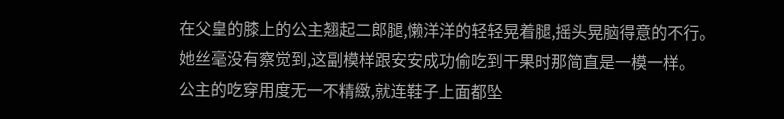在父皇的膝上的公主翘起二郎腿,懒洋洋的轻轻晃着腿,摇头晃脑得意的不行。
她丝毫没有察觉到,这副模样跟安安成功偷吃到干果时那简直是一模一样。
公主的吃穿用度无一不精緻,就连鞋子上面都坠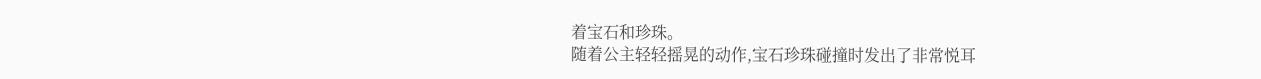着宝石和珍珠。
随着公主轻轻摇晃的动作,宝石珍珠碰撞时发出了非常悦耳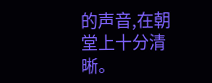的声音,在朝堂上十分清晰。